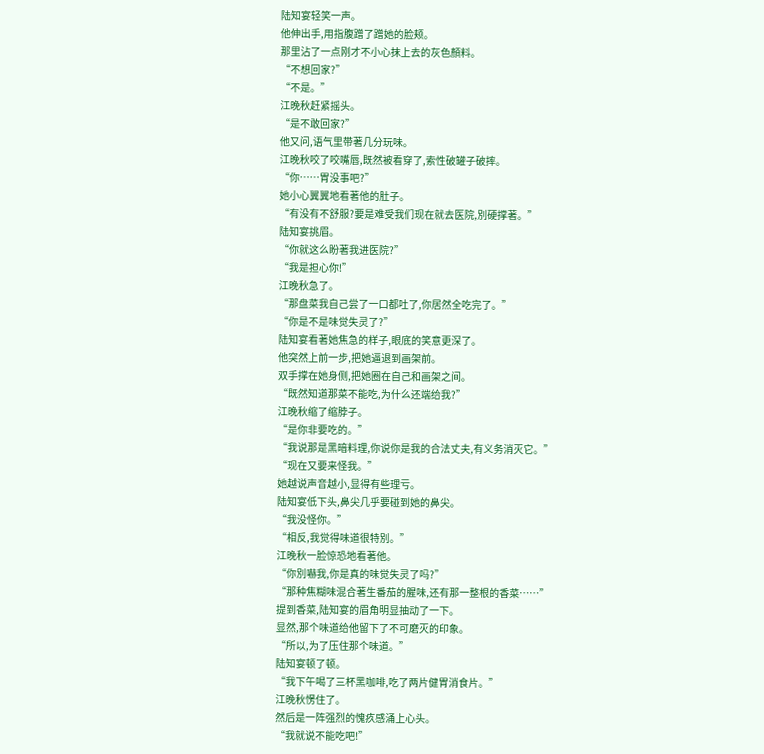陆知宴轻笑一声。
他伸出手,用指腹蹭了蹭她的脸颊。
那里沾了一点刚才不小心抹上去的灰色顏料。
“不想回家?”
“不是。”
江晚秋赶紧摇头。
“是不敢回家?”
他又问,语气里带著几分玩味。
江晚秋咬了咬嘴唇,既然被看穿了,索性破罐子破摔。
“你……胃没事吧?”
她小心翼翼地看著他的肚子。
“有没有不舒服?要是难受我们现在就去医院,別硬撑著。”
陆知宴挑眉。
“你就这么盼著我进医院?”
“我是担心你!”
江晚秋急了。
“那盘菜我自己尝了一口都吐了,你居然全吃完了。”
“你是不是味觉失灵了?”
陆知宴看著她焦急的样子,眼底的笑意更深了。
他突然上前一步,把她逼退到画架前。
双手撑在她身侧,把她圈在自己和画架之间。
“既然知道那菜不能吃,为什么还端给我?”
江晚秋缩了缩脖子。
“是你非要吃的。”
“我说那是黑暗料理,你说你是我的合法丈夫,有义务消灭它。”
“现在又要来怪我。”
她越说声音越小,显得有些理亏。
陆知宴低下头,鼻尖几乎要碰到她的鼻尖。
“我没怪你。”
“相反,我觉得味道很特別。”
江晚秋一脸惊恐地看著他。
“你別嚇我,你是真的味觉失灵了吗?”
“那种焦糊味混合著生番茄的腥味,还有那一整根的香菜……”
提到香菜,陆知宴的眉角明显抽动了一下。
显然,那个味道给他留下了不可磨灭的印象。
“所以,为了压住那个味道。”
陆知宴顿了顿。
“我下午喝了三杯黑咖啡,吃了两片健胃消食片。”
江晚秋愣住了。
然后是一阵强烈的愧疚感涌上心头。
“我就说不能吃吧!”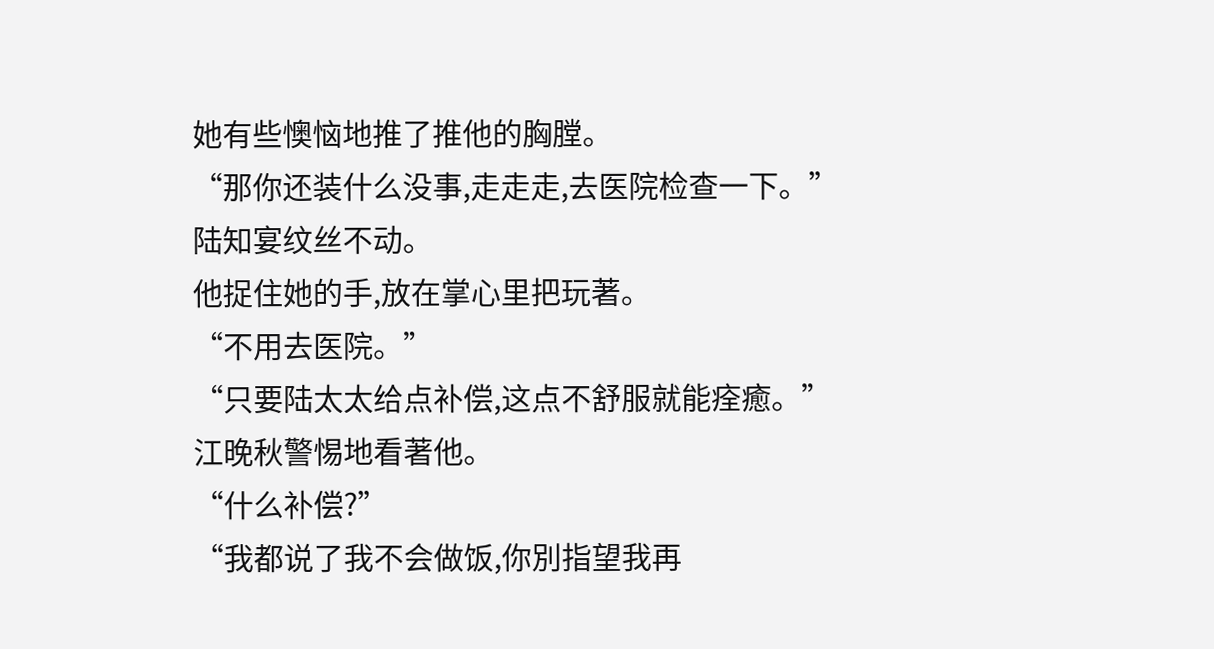她有些懊恼地推了推他的胸膛。
“那你还装什么没事,走走走,去医院检查一下。”
陆知宴纹丝不动。
他捉住她的手,放在掌心里把玩著。
“不用去医院。”
“只要陆太太给点补偿,这点不舒服就能痊癒。”
江晚秋警惕地看著他。
“什么补偿?”
“我都说了我不会做饭,你別指望我再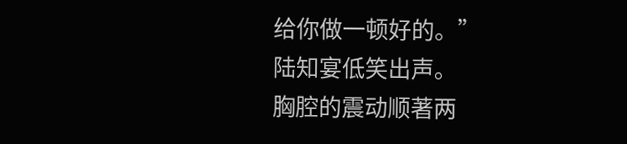给你做一顿好的。”
陆知宴低笑出声。
胸腔的震动顺著两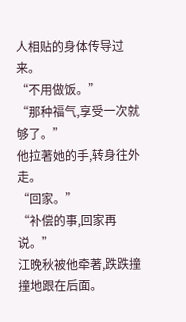人相贴的身体传导过来。
“不用做饭。”
“那种福气,享受一次就够了。”
他拉著她的手,转身往外走。
“回家。”
“补偿的事,回家再说。”
江晚秋被他牵著,跌跌撞撞地跟在后面。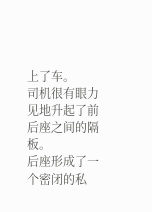上了车。
司机很有眼力见地升起了前后座之间的隔板。
后座形成了一个密闭的私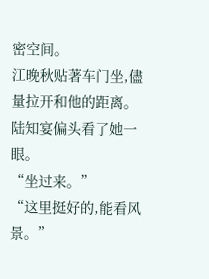密空间。
江晚秋贴著车门坐,儘量拉开和他的距离。
陆知宴偏头看了她一眼。
“坐过来。”
“这里挺好的,能看风景。”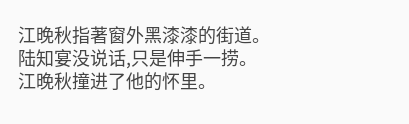江晚秋指著窗外黑漆漆的街道。
陆知宴没说话,只是伸手一捞。
江晚秋撞进了他的怀里。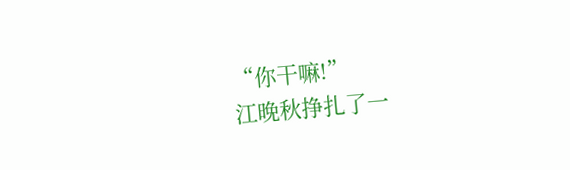“你干嘛!”
江晚秋挣扎了一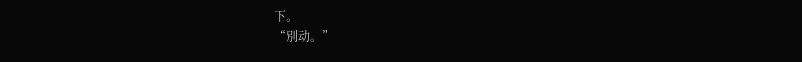下。
“別动。”